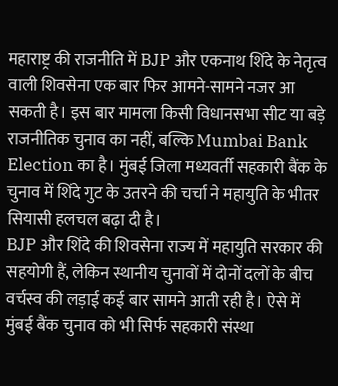महाराष्ट्र की राजनीति में BJP और एकनाथ शिंदे के नेतृत्व वाली शिवसेना एक बार फिर आमने-सामने नजर आ सकती है। इस बार मामला किसी विधानसभा सीट या बड़े राजनीतिक चुनाव का नहीं, बल्कि Mumbai Bank Election का है। मुंबई जिला मध्यवर्ती सहकारी बैंक के चुनाव में शिंदे गुट के उतरने की चर्चा ने महायुति के भीतर सियासी हलचल बढ़ा दी है।
BJP और शिंदे की शिवसेना राज्य में महायुति सरकार की सहयोगी हैं, लेकिन स्थानीय चुनावों में दोनों दलों के बीच वर्चस्व की लड़ाई कई बार सामने आती रही है। ऐसे में मुंबई बैंक चुनाव को भी सिर्फ सहकारी संस्था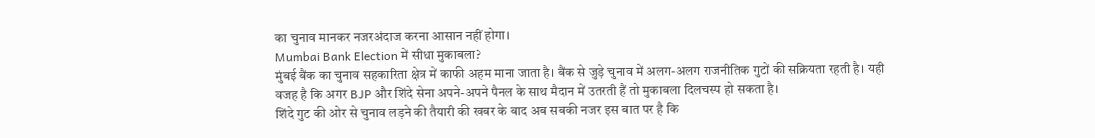का चुनाव मानकर नजरअंदाज करना आसान नहीं होगा।
Mumbai Bank Election में सीधा मुकाबला?
मुंबई बैंक का चुनाव सहकारिता क्षेत्र में काफी अहम माना जाता है। बैंक से जुड़े चुनाव में अलग-अलग राजनीतिक गुटों की सक्रियता रहती है। यही वजह है कि अगर BJP और शिंदे सेना अपने-अपने पैनल के साथ मैदान में उतरती हैं तो मुकाबला दिलचस्प हो सकता है।
शिंदे गुट की ओर से चुनाव लड़ने की तैयारी की खबर के बाद अब सबकी नजर इस बात पर है कि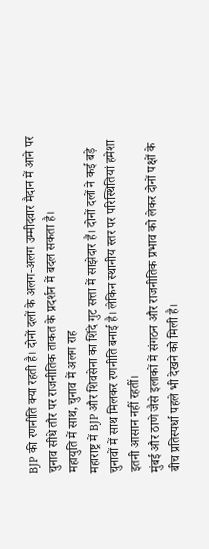BJP की रणनीति क्या रहती है। दोनों दलों के अलग-अलग उम्मीदवार मैदान में आने पर चुनाव सीधे तौर पर राजनीतिक ताकत के प्रदर्शन में बदल सकता है।
महायुति में साथ, चुनाव में अलग राह
महाराष्ट्र में BJP और शिवसेना का शिंदे गुट सत्ता में साझेदार हैं। दोनों दलों ने कई बड़े चुनावों में साथ मिलकर रणनीति बनाई है। लेकिन स्थानीय स्तर पर परिस्थितियां हमेशा इतनी आसान नहीं रहतीं।
मुंबई और ठाणे जैसे इलाकों में संगठन और राजनीतिक प्रभाव को लेकर दोनों पक्षों के बीच प्रतिस्पर्धा पहले भी देखने को मिली है।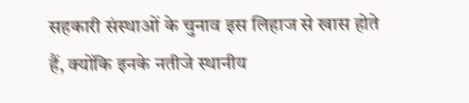सहकारी संस्थाओं के चुनाव इस लिहाज से खास होते हैं, क्योंकि इनके नतीजे स्थानीय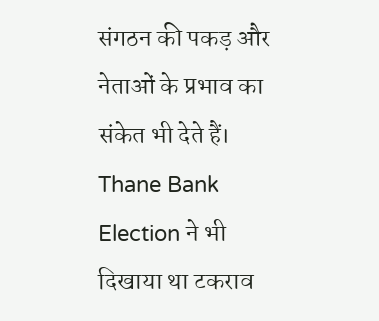संगठन की पकड़ और नेताओं के प्रभाव का संकेत भी देते हैं।
Thane Bank Election ने भी दिखाया था टकराव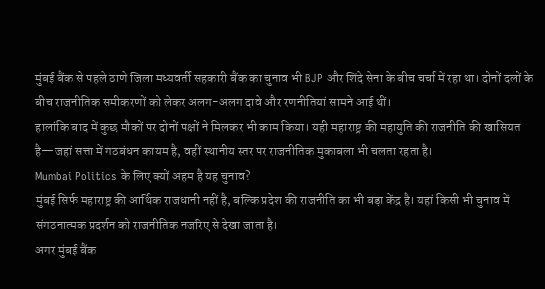मुंबई बैंक से पहले ठाणे जिला मध्यवर्ती सहकारी बैंक का चुनाव भी BJP और शिंदे सेना के बीच चर्चा में रहा था। दोनों दलों के बीच राजनीतिक समीकरणों को लेकर अलग-अलग दावे और रणनीतियां सामने आई थीं।
हालांकि बाद में कुछ मौकों पर दोनों पक्षों ने मिलकर भी काम किया। यही महाराष्ट्र की महायुति की राजनीति की खासियत है—जहां सत्ता में गठबंधन कायम है, वहीं स्थानीय स्तर पर राजनीतिक मुकाबला भी चलता रहता है।
Mumbai Politics के लिए क्यों अहम है यह चुनाव?
मुंबई सिर्फ महाराष्ट्र की आर्थिक राजधानी नहीं है, बल्कि प्रदेश की राजनीति का भी बड़ा केंद्र है। यहां किसी भी चुनाव में संगठनात्मक प्रदर्शन को राजनीतिक नजरिए से देखा जाता है।
अगर मुंबई बैंक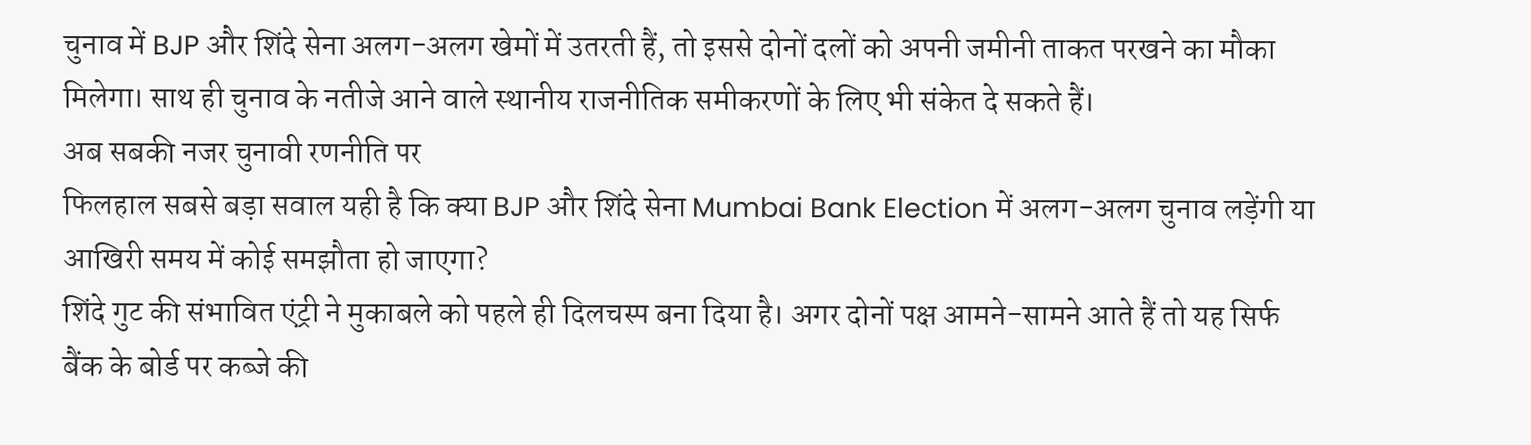चुनाव में BJP और शिंदे सेना अलग-अलग खेमों में उतरती हैं, तो इससे दोनों दलों को अपनी जमीनी ताकत परखने का मौका मिलेगा। साथ ही चुनाव के नतीजे आने वाले स्थानीय राजनीतिक समीकरणों के लिए भी संकेत दे सकते हैं।
अब सबकी नजर चुनावी रणनीति पर
फिलहाल सबसे बड़ा सवाल यही है कि क्या BJP और शिंदे सेना Mumbai Bank Election में अलग-अलग चुनाव लड़ेंगी या आखिरी समय में कोई समझौता हो जाएगा?
शिंदे गुट की संभावित एंट्री ने मुकाबले को पहले ही दिलचस्प बना दिया है। अगर दोनों पक्ष आमने-सामने आते हैं तो यह सिर्फ बैंक के बोर्ड पर कब्जे की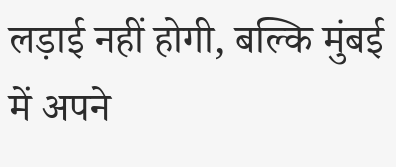लड़ाई नहीं होगी, बल्कि मुंबई में अपने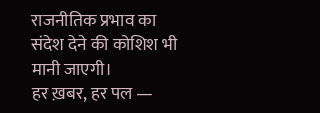राजनीतिक प्रभाव का संदेश देने की कोशिश भी मानी जाएगी।
हर ख़बर, हर पल —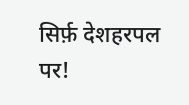सिर्फ़ देशहरपल पर!